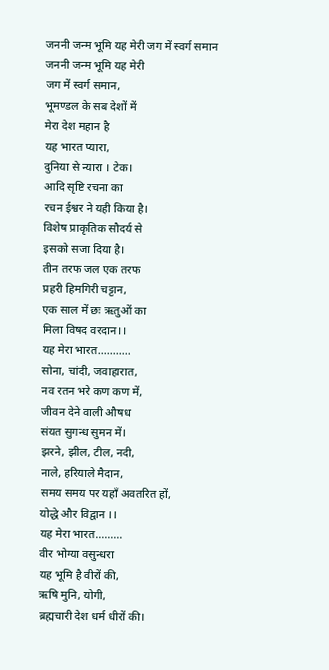जननी जन्म भूमि यह मेरी जग में स्वर्ग समान
जननी जन्म भूमि यह मेरी
जग में स्वर्ग समान,
भूमण्डल के सब देशों में
मेरा देश महान है
यह भारत प्यारा,
दुनिया से न्यारा । टेक।
आदि सृष्टि रचना का
रचन ईश्वर ने यही किया है।
विशेष प्राकृतिक सौदर्य से
इसको सजा दिया है।
तीन तरफ जल एक तरफ
प्रहरी हिमगिरी चट्टान,
एक साल में छः ऋतुओं का
मिला विषद वरदान।।
यह मेरा भारत………..
सोना, चांदी, जवाहारात,
नव रतन भरे कण कण में,
जीवन देने वाली औषध
संयत सुगन्ध सुमन में।
झरने, झील, टील, नदी,
नाले, हरियाले मैदान,
समय समय पर यहाँ अवतरित हों,
योद्धे और विद्वान ।।
यह मेरा भारत………
वीर भोग्या वसुन्धरा
यह भूमि है वीरों की,
ऋषि मुनि, योगी,
ब्रह्मचारी देश धर्म धीरों की।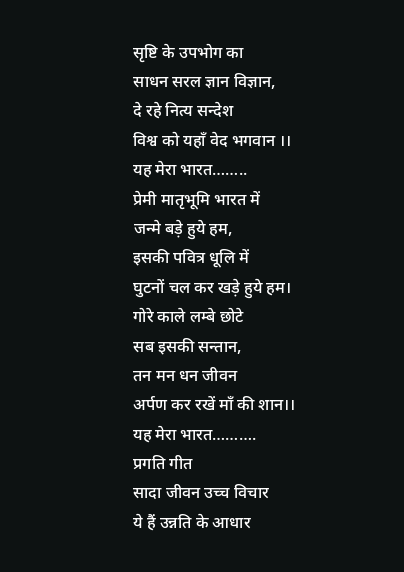सृष्टि के उपभोग का
साधन सरल ज्ञान विज्ञान,
दे रहे नित्य सन्देश
विश्व को यहाँ वेद भगवान ।।
यह मेरा भारत……..
प्रेमी मातृभूमि भारत में
जन्मे बड़े हुये हम,
इसकी पवित्र धूलि में
घुटनों चल कर खड़े हुये हम।
गोरे काले लम्बे छोटे
सब इसकी सन्तान,
तन मन धन जीवन
अर्पण कर रखें माँ की शान।।
यह मेरा भारत……….
प्रगति गीत
सादा जीवन उच्च विचार
ये हैं उन्नति के आधार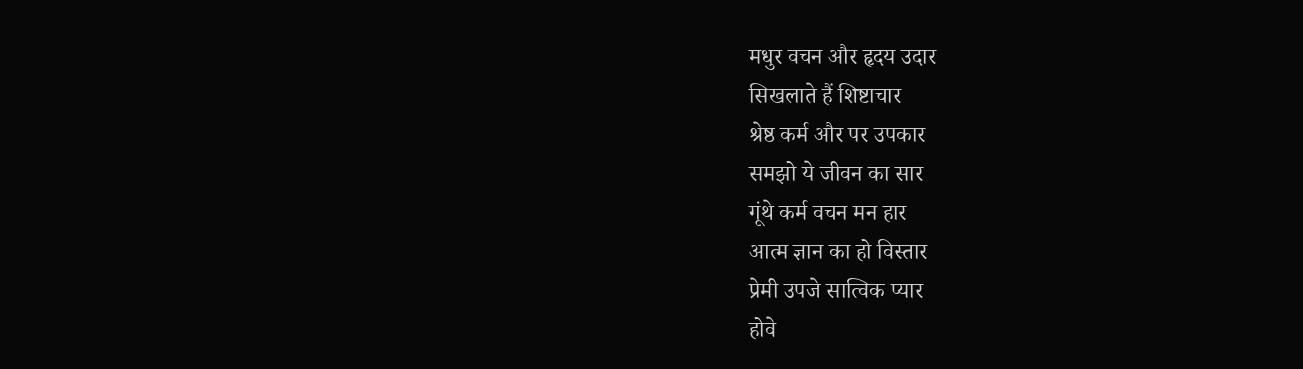मधुर वचन और हृदय उदार
सिखलाते हैं शिष्टाचार
श्रेष्ठ कर्म और पर उपकार
समझो ये जीवन का सार
गूंथे कर्म वचन मन हार
आत्म ज्ञान का हो विस्तार
प्रेमी उपजे सात्विक प्यार
होवे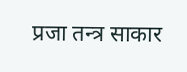प्रजा तन्त्र साकार